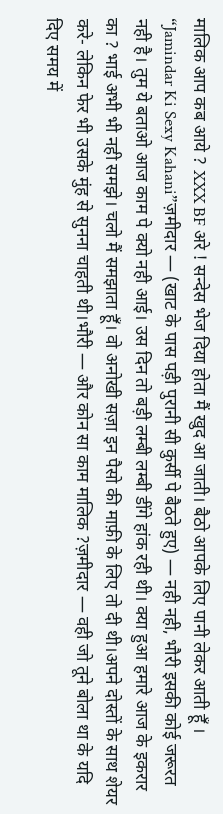मालिक आप कब आये ? XXX BF अरे ! सन्देस भेज दिया होता मैं खुद आ जाती। बैठो आपके लिए पानी लेकर आती हूँ । “Jamindar Ki Sexy Kahani”ज़मीदार — (खाट के पास पड़ी पुरानी सी कुर्सी पे बैठते हुए) — नही नही, भौरी इसकी कोई जरूरत नही है। तुम ये बताओ आज काम पे क्यो नही आई। उस दिन तो बड़ी लम्बी लम्बी डींगे हांक रही थी। क्या हुआ हमारे आज के इकरार का ? भाई अभी भी नही समझे। चलो मैं समझाता हूँ। वो अनोखी सज़ा इन पैसो की माफ़ी के लिए तो दी थी।अपने दोस्तों के साथ शेयर करे- लेकिन फेर भी उसके मुंह से सुनना चाहती थी।भौरी — और कोन सा काम मालिक ?ज़मीदार — वही जो तूने बोला था के यदि दिए समय में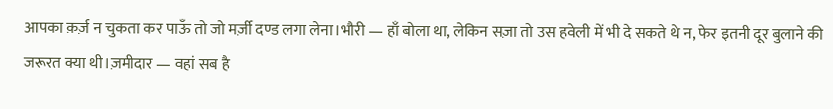आपका क़र्ज़ न चुकता कर पाऊँ तो जो मर्ज़ी दण्ड लगा लेना।भौरी — हाँ बोला था, लेकिन सज़ा तो उस हवेली में भी दे सकते थे न, फेर इतनी दूर बुलाने की जरूरत क्या थी।ज़मीदार — वहां सब है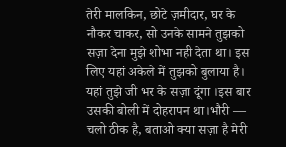तेरी मालकिन, छोटे ज़मीदार, घर के नौकर चाकर, सो उनके सामने तुझको सज़ा देना मुझे शोभा नही देता था। इस लिए यहां अकेले में तुझको बुलाया है। यहां तुझे जी भर के सज़ा दूंगा ।इस बार उसकी बोली में दोहरापन था।भौरी — चलो ठीक है, बताओ क्या सज़ा है मेरी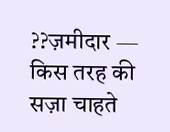??ज़मीदार — किस तरह की सज़ा चाहते